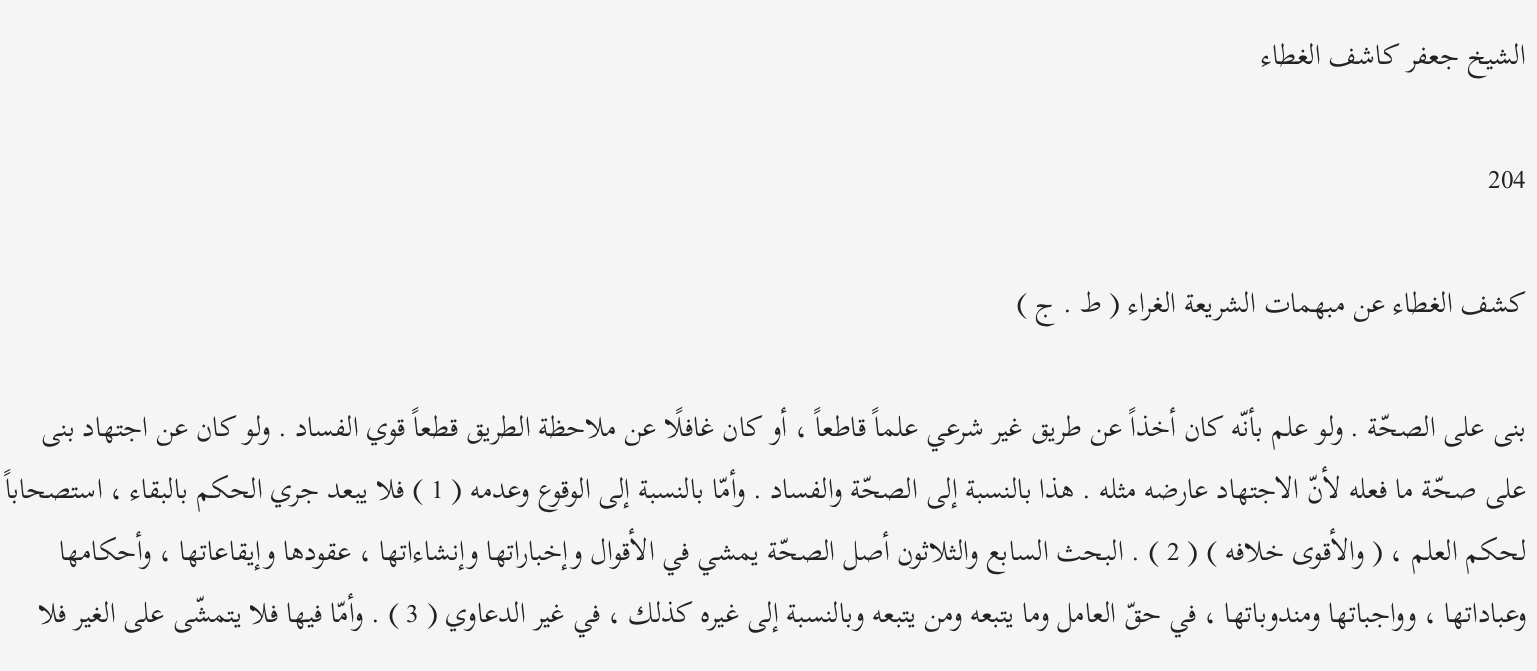الشيخ جعفر كاشف الغطاء

204

كشف الغطاء عن مبهمات الشريعة الغراء ( ط . ج )

بنى على الصحّة . ولو علم بأنّه كان أخذاً عن طريق غير شرعي علماً قاطعاً ، أو كان غافلًا عن ملاحظة الطريق قطعاً قوي الفساد . ولو كان عن اجتهاد بنى على صحّة ما فعله لأنّ الاجتهاد عارضه مثله . هذا بالنسبة إلى الصحّة والفساد . وأمّا بالنسبة إلى الوقوع وعدمه ( 1 ) فلا يبعد جري الحكم بالبقاء ، استصحاباً لحكم العلم ، ( والأقوى خلافه ) ( 2 ) . البحث السابع والثلاثون أصل الصحّة يمشي في الأقوال وإخباراتها وإنشاءاتها ، عقودها وإيقاعاتها ، وأحكامها وعباداتها ، وواجباتها ومندوباتها ، في حقّ العامل وما يتبعه ومن يتبعه وبالنسبة إلى غيره كذلك ، في غير الدعاوي ( 3 ) . وأمّا فيها فلا يتمشّى على الغير فلا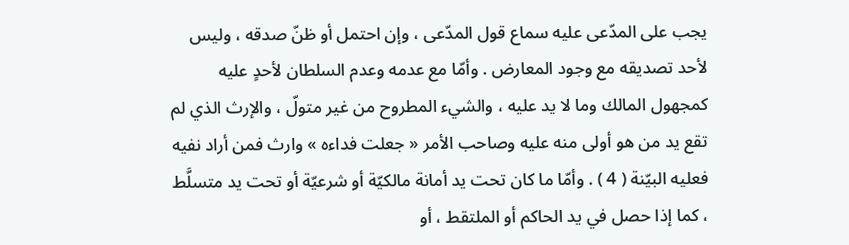يجب على المدّعى عليه سماع قول المدّعى ، وإن احتمل أو ظنّ صدقه ، وليس لأحد تصديقه مع وجود المعارض . وأمّا مع عدمه وعدم السلطان لأحدٍ عليه كمجهول المالك وما لا يد عليه ، والشيء المطروح من غير متولّ ، والإرث الذي لم تقع يد من هو أولى منه عليه وصاحب الأمر « جعلت فداءه » وارث فمن أراد نفيه فعليه البيّنة ( 4 ) . وأمّا ما كان تحت يد أمانة مالكيّة أو شرعيّة أو تحت يد متسلَّط ، كما إذا حصل في يد الحاكم أو الملتقط ، أو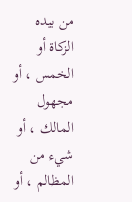من بيده الزكاة أو الخمس ، أو مجهول المالك ، أو شيء من المظالم ، أو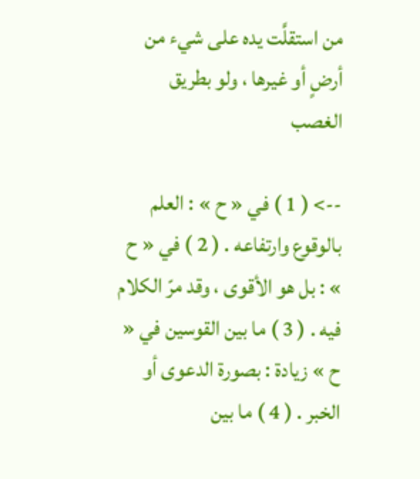من استقلَّت يده على شيء من أرضٍ أو غيرها ، ولو بطريق الغصب

--> ( 1 ) في « ح » : العلم بالوقوع وارتفاعه . ( 2 ) في « ح » : بل هو الأقوى ، وقد مرّ الكلام فيه . ( 3 ) ما بين القوسين في « ح » زيادة : بصورة الدعوى أو الخبر . ( 4 ) ما بين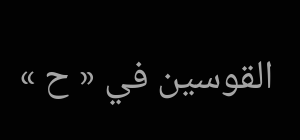القوسين في « ح »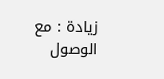زيادة : مع الوصول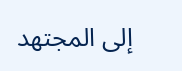إلى المجتهد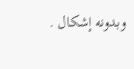وبدونه إشكال .